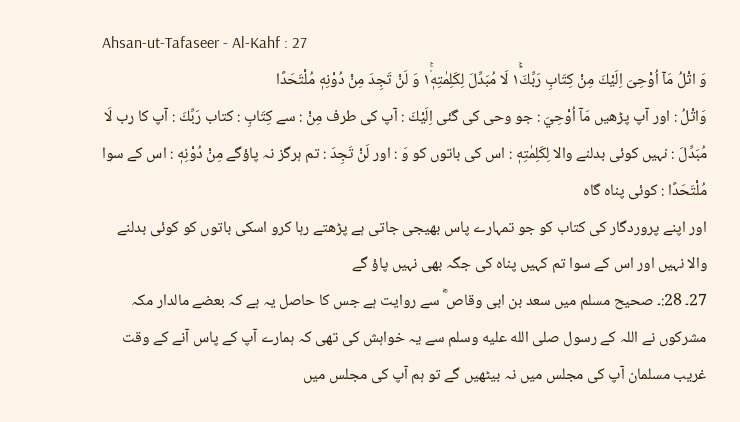Ahsan-ut-Tafaseer - Al-Kahf : 27
وَ اتْلُ مَاۤ اُوْحِیَ اِلَیْكَ مِنْ كِتَابِ رَبِّكَ١ؕۚ لَا مُبَدِّلَ لِكَلِمٰتِهٖ١۫ۚ وَ لَنْ تَجِدَ مِنْ دُوْنِهٖ مُلْتَحَدًا
وَاتْلُ : اور آپ پڑھیں مَآ اُوْحِيَ : جو وحی کی گئی اِلَيْكَ : آپ کی طرف مِنْ : سے كِتَابِ : کتاب رَبِّكَ : آپ کا رب لَا مُبَدِّلَ : نہیں کوئی بدلنے والا لِكَلِمٰتِهٖ : اس کی باتوں کو وَ : اور لَنْ تَجِدَ : تم ہرگز نہ پاؤگے مِنْ دُوْنِهٖ : اس کے سوا مُلْتَحَدًا : کوئی پناہ گاہ
اور اپنے پروردگار کی کتاب کو جو تمہارے پاس بھیجی جاتی ہے پڑھتے رہا کرو اسکی باتوں کو کوئی بدلنے والا نہیں اور اس کے سوا تم کہیں پناہ کی جگہ بھی نہیں پاؤ گے
27۔ 28:۔ صحیح مسلم میں سعد بن ابی وقاص ؓ سے روایت ہے جس کا حاصل یہ ہے کہ بعضے مالدار مکہ مشرکوں نے اللہ کے رسول صلى الله عليه وسلم سے یہ خواہش کی تھی کہ ہمارے آپ کے پاس آنے کے وقت غریب مسلمان آپ کی مجلس میں نہ بیٹھیں گے تو ہم آپ کی مجلس میں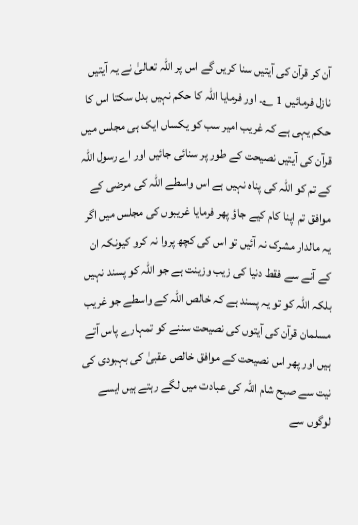آن کر قرآن کی آیتیں سنا کریں گے اس پر اللہ تعالیٰ نے یہ آیتیں نازل فرمائیں 1 ؎۔ اور فرمایا اللہ کا حکم نہیں بدل سکتا اس کا حکم یہی ہے کہ غریب امیر سب کو یکساں ایک ہی مجلس میں قرآن کی آیتیں نصیحت کے طور پر سنائی جائیں اور اے رسول اللہ کے تم کو اللہ کی پناہ نہیں ہے اس واسطے اللہ کی مرضی کے موافق تم اپنا کام کیے جاؤ پھر فرمایا غریبوں کی مجلس میں اگر یہ مالدار مشرک نہ آئیں تو اس کی کچھ پروا نہ کرو کیونکہ ان کے آنے سے فقط دنیا کی زیب وزینت ہے جو اللہ کو پسند نہیں بلکہ اللہ کو تو یہ پسند ہے کہ خالص اللہ کے واسطے جو غریب مسلمان قرآن کی آیتوں کی نصیحت سننے کو تمہارے پاس آتے ہیں اور پھر اس نصیحت کے موافق خالص عقبیٰ کی بہبودی کی نیت سے صبح شام اللہ کی عبادت میں لگے رہتے ہیں ایسے لوگوں سے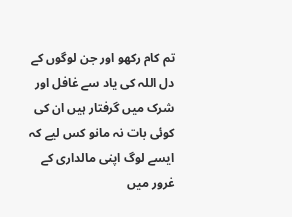تم کام رکھو اور جن لوگوں کے دل اللہ کی یاد سے غافل اور شرک میں گرفتار ہیں ان کی کوئی بات نہ مانو کس لیے کہ ایسے لوگ اپنی مالداری کے غرور میں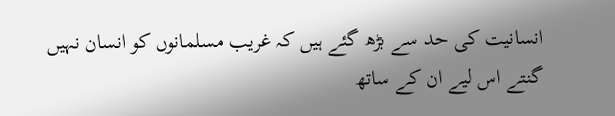انسانیت کی حد سے بڑھ گئے ہیں کہ غریب مسلمانوں کو انسان نہیں گنتے اس لیے ان کے ساتھ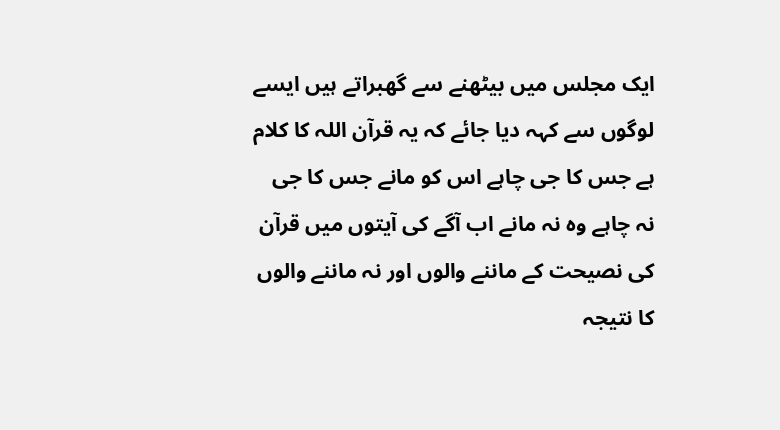ایک مجلس میں بیٹھنے سے گھبراتے ہیں ایسے لوگوں سے کہہ دیا جائے کہ یہ قرآن اللہ کا کلام ہے جس کا جی چاہے اس کو مانے جس کا جی نہ چاہے وہ نہ مانے اب آگے کی آیتوں میں قرآن کی نصیحت کے ماننے والوں اور نہ ماننے والوں کا نتیجہ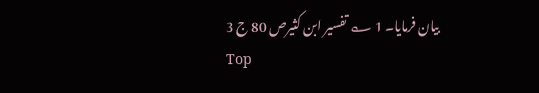بیان فرمایا۔ 1 ؎ تفسیر ابن کثیرص 80 ج 3
Top